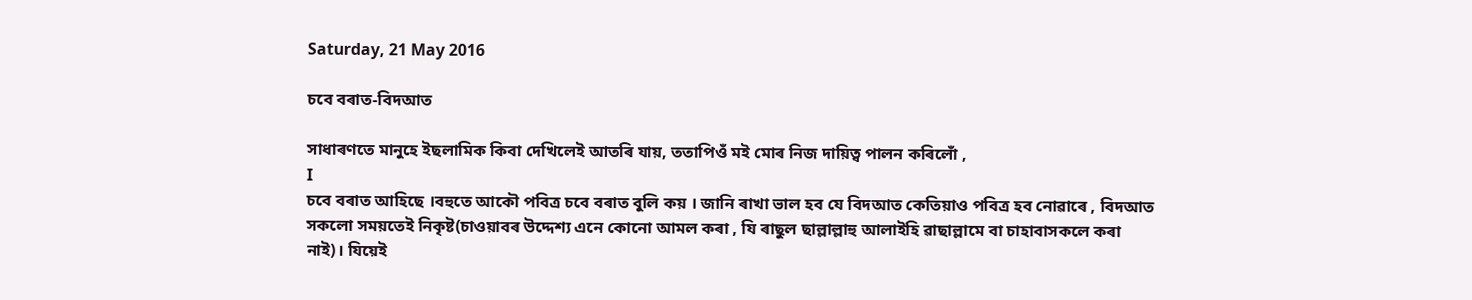Saturday, 21 May 2016

চবে বৰাত-বিদআত

সাধাৰণতে মানুহে ইছলামিক কিবা দেখিলেই আতৰি যায়, ততাপিওঁ মই মোৰ নিজ দায়িত্ব পালন কৰিলোঁ ,
I
চবে বৰাত আহিছে ।বহুতে আকৌ পবিত্ৰ চবে বৰাত বুলি কয় । জানি ৰাখা ভাল হব যে বিদআত কেতিয়াও পবিত্র হব নোৱাৰে , বিদআত সকলো সময়তেই নিকৃষ্ট(চাওয়াবৰ উদ্দেশ্য এনে কোনো আমল কৰা , যি ৰাছুল ছাল্লাল্লাহু আলাইহি ৱাছাল্লামে বা চাহাবাসকলে কৰা নাই)। যিয়েই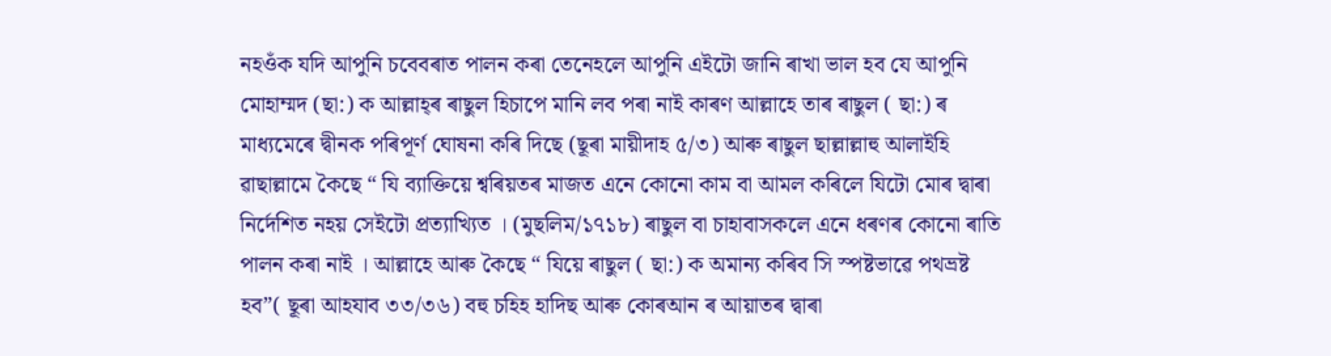নহওঁক যদি আপুনি চবেবৰাত পালন কৰা তেনেহলে আপুনি এইটো জানি ৰাখা ভাল হব যে আপুনি মোহাম্মদ (ছা:) ক আল্লাহ্‌ৰ ৰাছুল হিচাপে মানি লব পৰা নাই কাৰণ আল্লাহে তাৰ ৰাছুল ( ছা:) ৰ মাধ্যমেৰে দ্বীনক পৰিপূর্ণ ঘোষনা কৰি দিছে (ছূৰা মায়ীদাহ ৫/৩) আৰু ৰাছুল ছাল্লাল্লাহু আলাইহি ৱাছাল্লামে কৈছে “ যি ব্যাক্তিয়ে শ্বৰিয়তৰ মাজত এনে কোনো কাম বা আমল কৰিলে যিটো মোৰ দ্বাৰা নির্দেশিত নহয় সেইটো প্রত্যাখ্যিত । (মুছলিম/১৭১৮) ৰাছুল বা চাহাবাসকলে এনে ধৰণৰ কোনো ৰাতি পালন কৰা নাই । আল্লাহে আৰু কৈছে “ যিয়ে ৰাছুল ( ছা:) ক অমান্য কৰিব সি স্পষ্টভাৱে পথভ্রষ্ট হব”( ছূৰা আহযাব ৩৩/৩৬) বহু চহিহ হাদিছ আৰু কোৰআন ৰ আয়াতৰ দ্বাৰা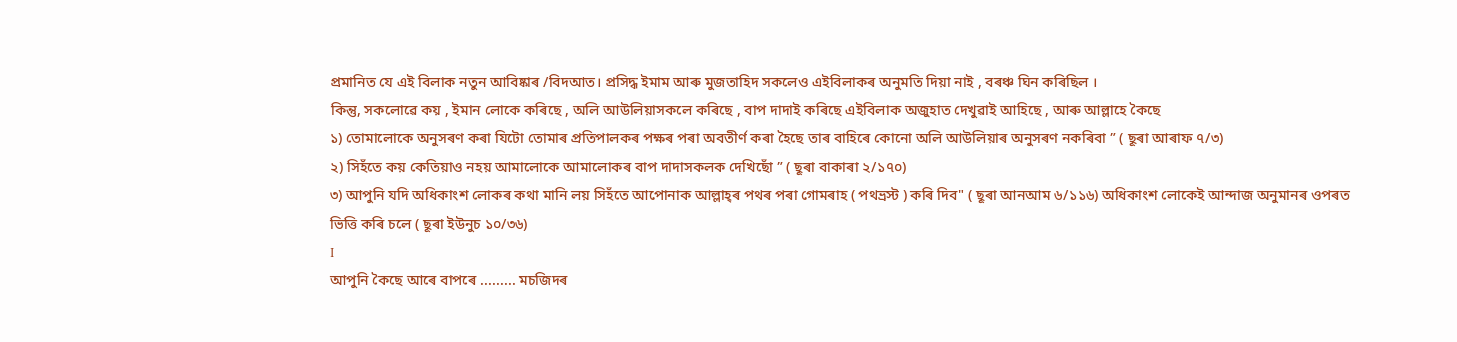প্রমানিত যে এই বিলাক নতুন আবিষ্কাৰ /বিদআত। প্রসিদ্ধ ইমাম আৰু মুজতাহিদ সকলেও এইবিলাকৰ অনুমতি দিয়া নাই , বৰঞ্চ ঘিন কৰিছিল ।
কিন্তু, সকলোৱে কয় , ইমান লোকে কৰিছে , অলি আউলিয়াসকলে কৰিছে , বাপ দাদাই কৰিছে এইবিলাক অজুহাত দেখুৱাই আহিছে , আৰু আল্লাহে কৈছে
১) তোমালোকে অনুসৰণ কৰা যিটো তোমাৰ প্রতিপালকৰ পক্ষৰ পৰা অবতীর্ণ কৰা হৈছে তাৰ বাহিৰে কোনো অলি আউলিয়াৰ অনুসৰণ নকৰিবা ” ( ছূৰা আৰাফ ৭/৩)
২) সিহঁতে কয় কেতিয়াও নহয় আমালোকে আমালোকৰ বাপ দাদাসকলক দেখিছোঁ ” ( ছূৰা বাকাৰা ২/১৭০)
৩) আপুনি যদি অধিকাংশ লোকৰ কথা মানি লয় সিহঁতে আপোনাক আল্লাহ্‌ৰ পথৰ পৰা গোমৰাহ ( পথভ্ৰস্ট ) কৰি দিব" ( ছূৰা আনআম ৬/১১৬) অধিকাংশ লোকেই আন্দাজ অনুমানৰ ওপৰত ভিত্তি কৰি চলে ( ছূৰা ইউনুচ ১০/৩৬)
I
আপুনি কৈছে আৰে বাপৰে ......... মচজিদৰ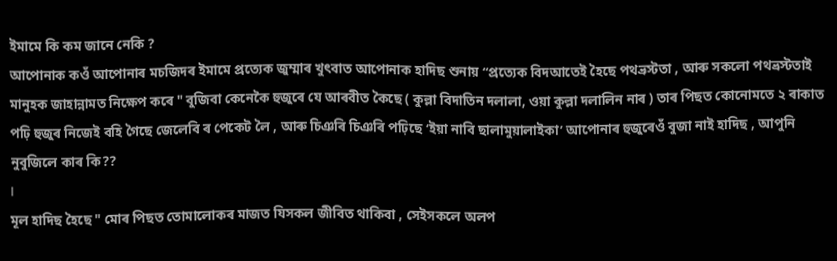ইমামে কি কম জানে নেকি ?
আপোনাক কওঁ আপোনাৰ মচজিদৰ ইমামে প্রত্যেক জুম্মাৰ খুৎবাত আপোনাক হাদিছ শুনায় “প্রত্যেক বিদআতেই হৈছে পথভ্ৰস্টতা , আৰু সকলো পথভ্ৰস্টতাই মানুহক জাহান্নামত নিক্ষেপ কৰে " বুজিবা কেনেকৈ হুজুৰে যে আৰবীত কৈছে ( কুল্লা বিদাতিন দলালা, ওয়া কুল্লা দলালিন নাৰ ) তাৰ পিছত কোনোমতে ২ ৰাকাত পঢ়ি হুজুৰ নিজেই বহি গৈছে জেলেবি ৰ পেকেট লৈ , আৰু চিঞৰি চিঞৰি পঢ়িছে ‘ইয়া নাবি ছালামুয়ালাইকা’ আপোনাৰ হুজুৰেওঁ বুজা নাই হাদিছ , আপুনি নুবুজিলে কাৰ কি??
I
মূল হাদিছ হৈছে " মোৰ পিছত তোমালোকৰ মাজত যিসকল জীবিত থাকিবা , সেইসকলে অলপ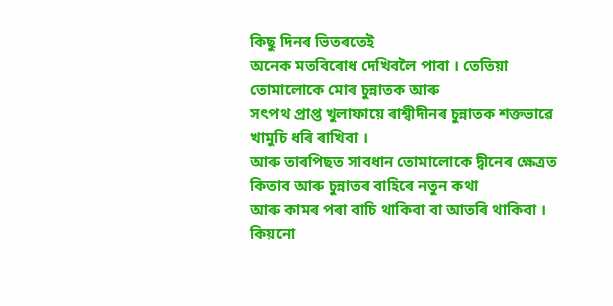কিছু দিনৰ ভিতৰতেই
অনেক মতবিৰোধ দেখিবলৈ পাবা । তেতিয়া তোমালোকে মোৰ চুন্নাতক আৰু
সৎপথ প্রাপ্ত খুলাফায়ে ৰাশ্বীদীনৰ চুন্নাতক শক্তভাৱে খামুচি ধৰি ৰাখিবা ।
আৰু তাৰপিছত সাবধান তোমালোকে দ্বীনেৰ ক্ষেত্ৰত কিতাব আৰু চুন্নাতৰ বাহিৰে নতুন কথা
আৰু কামৰ পৰা বাচি থাকিবা বা আতৰি থাকিবা । কিয়নো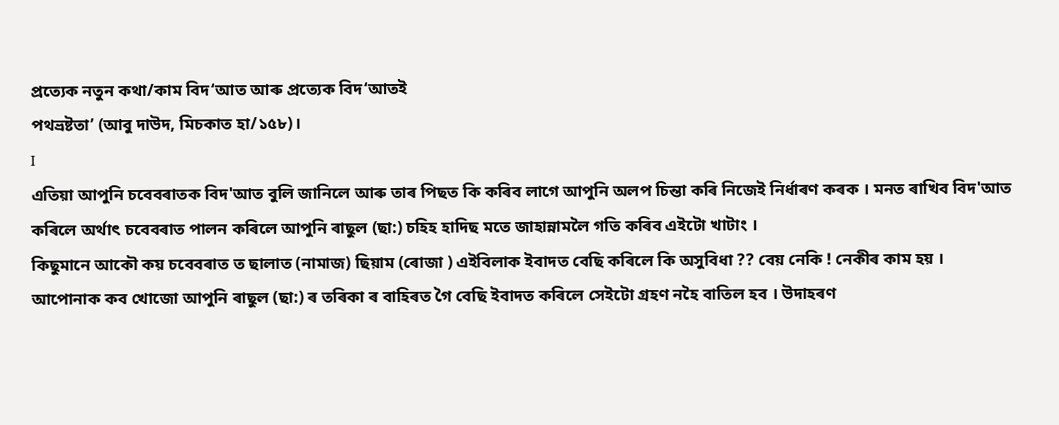প্রত্যেক নতুন কথা/কাম বিদ‘আত আৰু প্রত্যেক বিদ‘আতই
পথভ্রষ্টতা’ (আবু দাউদ, মিচকাত হা/১৫৮)।
I
এতিয়া আপুনি চবেবৰাতক বিদ'আত বুলি জানিলে আৰু তাৰ পিছত কি কৰিব লাগে আপুনি অলপ চিন্তা কৰি নিজেই নিৰ্ধাৰণ কৰক । মনত ৰাখিব বিদ'আত কৰিলে অৰ্থাৎ চবেবৰাত পালন কৰিলে আপুনি ৰাছুল (ছা:) চহিহ হাদিছ মতে জাহান্নামলৈ গতি কৰিব এইটো খাটাং ।
কিছুমানে আকৌ কয় চবেবৰাত ত ছালাত (নামাজ) ছিয়াম (ৰোজা ) এইবিলাক ইবাদত বেছি কৰিলে কি অসুবিধা ?? বেয় নেকি ! নেকীৰ কাম হয় ।
আপোনাক কব খোজো আপুনি ৰাছুল (ছা:) ৰ তৰিকা ৰ বাহিৰত গৈ বেছি ইবাদত কৰিলে সেইটো গ্ৰহণ নহৈ বাতিল হব । উদাহৰণ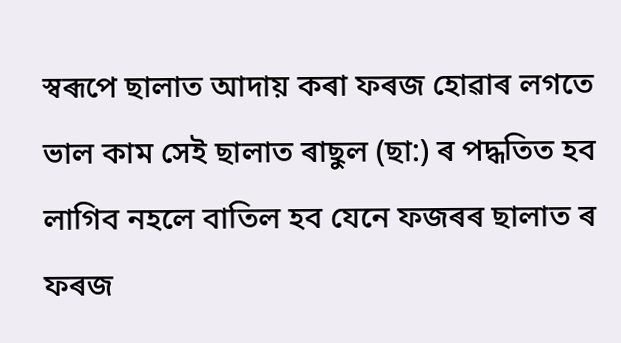স্বৰূপে ছালাত আদায় কৰা ফৰজ হোৱাৰ লগতে ভাল কাম সেই ছালাত ৰাছুল (ছা:) ৰ পদ্ধতিত হব লাগিব নহলে বাতিল হব যেনে ফজৰৰ ছালাত ৰ ফৰজ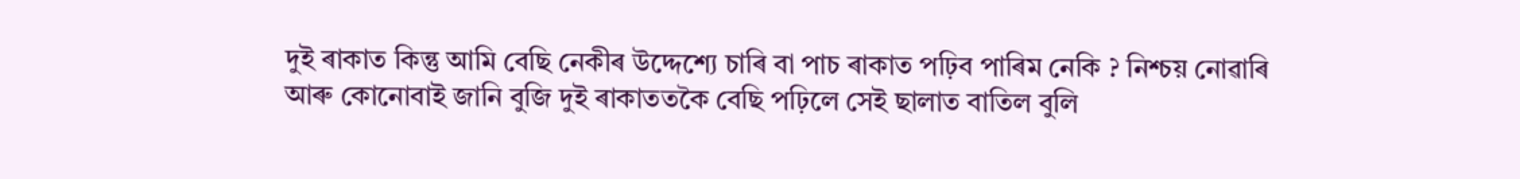দুই ৰাকাত কিন্তু আমি বেছি নেকীৰ উদ্দেশ্যে চাৰি বা পাচ ৰাকাত পঢ়িব পাৰিম নেকি ? নিশ্চয় নোৱাৰি আৰু কোনোবাই জানি বুজি দুই ৰাকাততকৈ বেছি পঢ়িলে সেই ছালাত বাতিল বুলি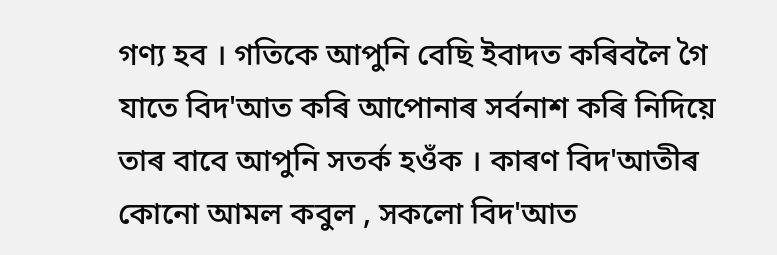গণ্য হব । গতিকে আপুনি বেছি ইবাদত কৰিবলৈ গৈ যাতে বিদ'আত কৰি আপোনাৰ সৰ্বনাশ কৰি নিদিয়ে তাৰ বাবে আপুনি সতৰ্ক হওঁক । কাৰণ বিদ'আতীৰ কোনো আমল কবুল , সকলো বিদ'আত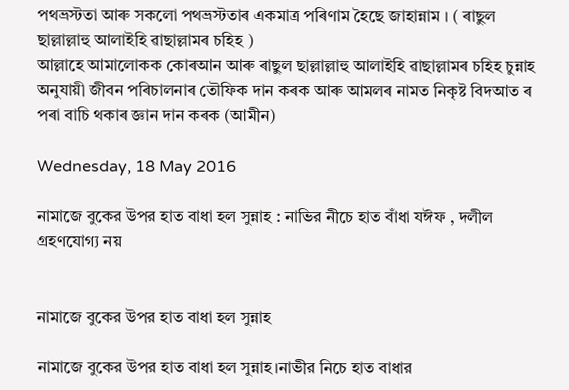পথভ্ৰস্টতা আৰু সকলো পথভ্ৰস্টতাৰ একমাত্ৰ পৰিণাম হৈছে জাহান্নাম । ( ৰাছুল ছাল্লাল্লাহু আলাইহি ৱাছাল্লামৰ চহিহ )
আল্লাহে আমালোকক কোৰআন আৰু ৰাছুল ছাল্লাল্লাহু আলাইহি ৱাছাল্লামৰ চহিহ চুন্নাহ অনুযায়ী জীবন পৰিচালনাৰ তৌফিক দান কৰক আৰু আমলৰ নামত নিকৃষ্ট বিদআত ৰ পৰা বাচি থকাৰ জ্ঞান দান কৰক (আমীন)

Wednesday, 18 May 2016

নামাজে বুকের উপর হাত বাধা হল সুন্নাহ : নাভির নীচে হাত বাঁধা যঈফ , দলীল গ্রহণযোগ্য নয়


নামাজে বুকের উপর হাত বাধা হল সুন্নাহ

নামাজে বুকের উপর হাত বাধা হল সুন্নাহ।নাভীর নিচে হাত বাধার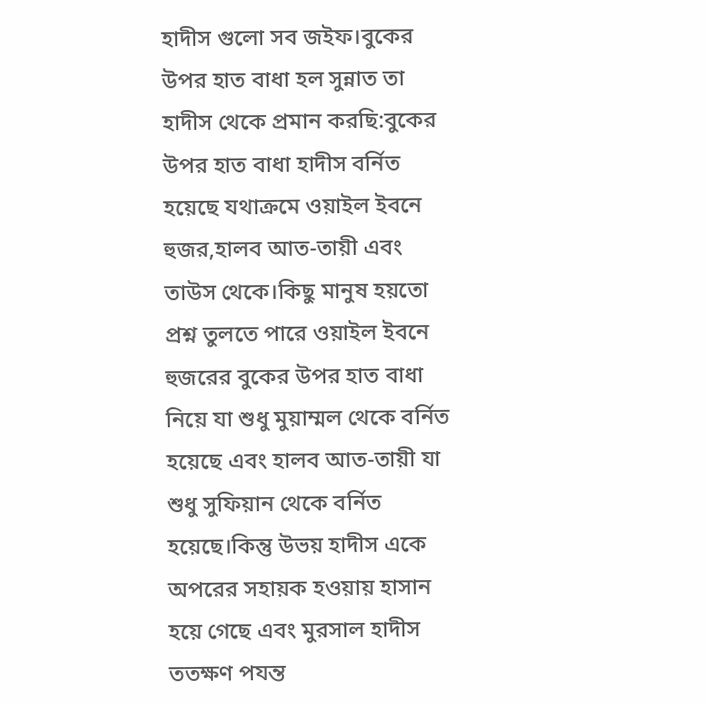হাদীস গুলো সব জইফ।বুকের উপর হাত বাধা হল সুন্নাত তা হাদীস থেকে প্রমান করছি:বুকের উপর হাত বাধা হাদীস বর্নিত হয়েছে যথাক্রমে ওয়াইল ইবনে হুজর,হালব আত-তায়ী এবং তাউস থেকে।কিছু মানুষ হয়তো প্রশ্ন তুলতে পারে ওয়াইল ইবনে হুজরের বুকের উপর হাত বাধা নিয়ে যা শুধু মুয়াম্মল থেকে বর্নিত হয়েছে এবং হালব আত-তায়ী যা শুধু সুফিয়ান থেকে বর্নিত হয়েছে।কিন্তু উভয় হাদীস একে অপরের সহায়ক হওয়ায় হাসান হয়ে গেছে এবং মুরসাল হাদীস ততক্ষণ পযন্ত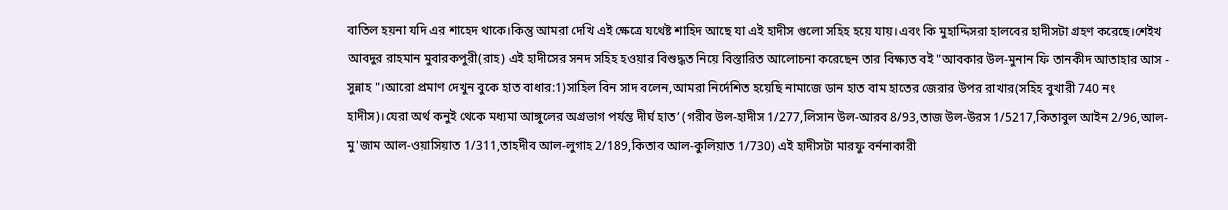বাতিল হয়না যদি এর শাহেদ থাকে।কিন্তু আমরা দেখি এই ক্ষেত্রে যথেষ্ট শাহিদ আছে যা এই হাদীস গুলো সহিহ হয়ে যায়।এবং কি মুহাদ্দিসরা হালবের হাদীসটা গ্রহণ করেছে।শেইখ আবদুর রাহমান মুবারকপুরী(রাহ) এই হাদীসের সনদ সহিহ হওয়ার বিশুদ্ধত নিয়ে বিস্তারিত আলোচনা করেছেন তার বিক্ষ্যত বই "আবকার উল-মুনান ফি তানকীদ আতাহার আস - সুন্নাহ "।আরো প্রমাণ দেখুন বুকে হাত বাধার:1)সাহিল বিন সাদ বলেন,আমরা নির্দেশিত হয়েছি নামাজে ডান হাত বাম হাতের জেরার উপর রাখার(সহিহ বুখারী 740 নং হাদীস)।যেরা অর্থ কনুই থেকে মধ্যমা আঙ্গুলের অগ্রভাগ পর্যন্ত দীর্ঘ হাত’ (গরীব উল-হাদীস 1/277,লিসান উল-আরব 8/93,তাজ উল-উরস 1/5217,কিতাবুল আইন 2/96,আল-মু'জাম আল-ওয়াসিয়াত 1/311,তাহদীব আল-লুগাহ 2/189,কিতাব আল-কুলিয়াত 1/730) এই হাদীসটা মারফু বর্ননাকারী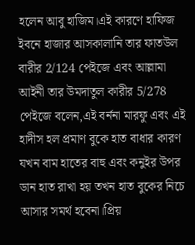হলেন আবু হাজিম।এই কারণে হাফিজ ইবনে হাজার আসকালানি তার ফাতউল বারীর 2/124 পেইজে এবং আল্লামা আইনী তার উমদাতুল কারীর 5/278 পেইজে বলেন,এই বর্ননা মারফু এবং এই হাদীস হল প্রমাণ বুকে হাত বাধার কারণ যখন বাম হাতের বাহু এবং কনুইর উপর ডান হাত রাখা হয় তখন হাত বুকের নিচে আসার সমর্থ হবেনা।প্রিয়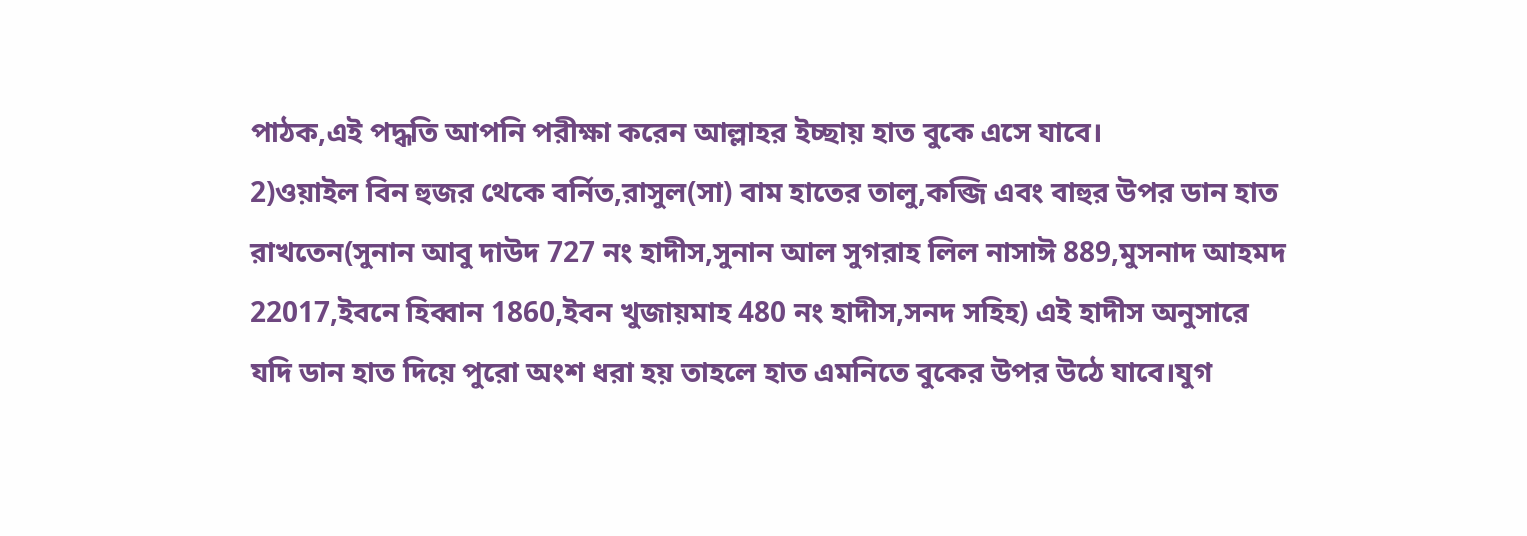পাঠক,এই পদ্ধতি আপনি পরীক্ষা করেন আল্লাহর ইচ্ছায় হাত বুকে এসে যাবে।
2)ওয়াইল বিন হুজর থেকে বর্নিত,রাসুল(সা) বাম হাতের তালু,কব্জি এবং বাহুর উপর ডান হাত রাখতেন(সুনান আবু দাউদ 727 নং হাদীস,সুনান আল সুগরাহ লিল নাসাঈ 889,মুসনাদ আহমদ 22017,ইবনে হিব্বান 1860,ইবন খুজায়মাহ 480 নং হাদীস,সনদ সহিহ) এই হাদীস অনুসারে যদি ডান হাত দিয়ে পুরো অংশ ধরা হয় তাহলে হাত এমনিতে বুকের উপর উঠে যাবে।যুগ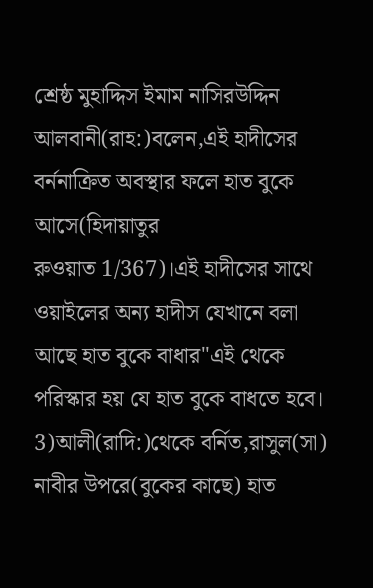শ্রেষ্ঠ মুহাদ্দিস ইমাম নাসিরউদ্দিন আলবানী(রাহ:)বলেন,এই হাদীসের বর্ননাক্রিত অবস্থার ফলে হাত বুকে আসে(হিদায়াতুর
রুওয়াত 1/367)।এই হাদীসের সাথে ওয়াইলের অন্য হাদীস যেখানে বলা আছে হাত বুকে বাধার"এই থেকে পরিস্কার হয় যে হাত বুকে বাধতে হবে।
3)আলী(রাদি:)থেকে বর্নিত,রাসুল(সা) নাবীর উপরে(বুকের কাছে) হাত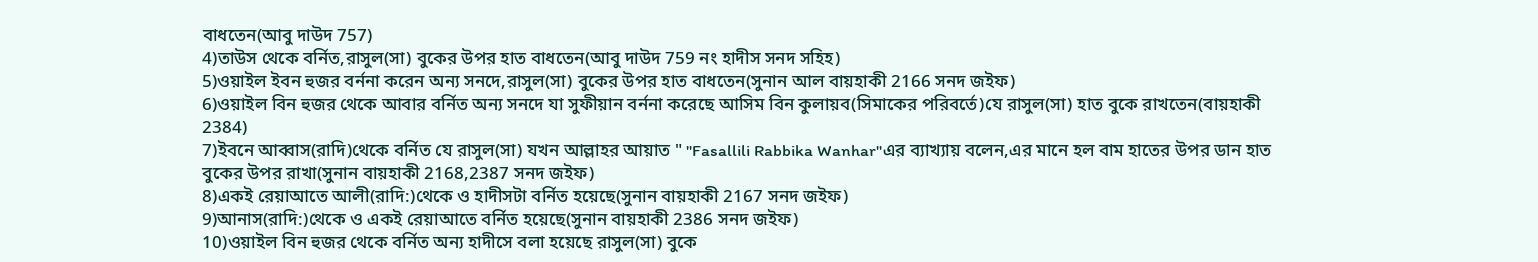বাধতেন(আবু দাউদ 757)
4)তাউস থেকে বর্নিত,রাসুল(সা) বুকের উপর হাত বাধতেন(আবু দাউদ 759 নং হাদীস সনদ সহিহ)
5)ওয়াইল ইবন হুজর বর্ননা করেন অন্য সনদে,রাসুল(সা) বুকের উপর হাত বাধতেন(সুনান আল বায়হাকী 2166 সনদ জইফ)
6)ওয়াইল বিন হুজর থেকে আবার বর্নিত অন্য সনদে যা সুফীয়ান বর্ননা করেছে আসিম বিন কুলায়ব(সিমাকের পরিবর্তে)যে রাসুল(সা) হাত বুকে রাখতেন(বায়হাকী 2384)
7)ইবনে আব্বাস(রাদি)থেকে বর্নিত যে রাসুল(সা) যখন আল্লাহর আয়াত " "Fasallili Rabbika Wanhar"এর ব্যাখ্যায় বলেন,এর মানে হল বাম হাতের উপর ডান হাত বুকের উপর রাখা(সুনান বায়হাকী 2168,2387 সনদ জইফ)
8)একই রেয়াআতে আলী(রাদি:)থেকে ও হাদীসটা বর্নিত হয়েছে(সুনান বায়হাকী 2167 সনদ জইফ)
9)আনাস(রাদি:)থেকে ও একই রেয়াআতে বর্নিত হয়েছে(সুনান বায়হাকী 2386 সনদ জইফ)
10)ওয়াইল বিন হুজর থেকে বর্নিত অন্য হাদীসে বলা হয়েছে রাসুল(সা) বুকে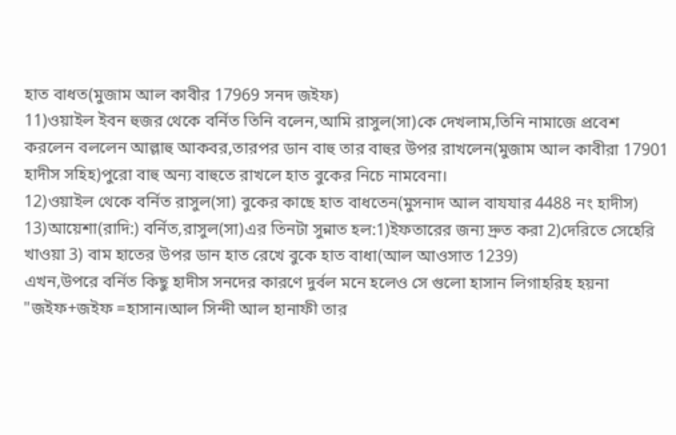হাত বাধত(মুজাম আল কাবীর 17969 সনদ জইফ)
11)ওয়াইল ইবন হুজর থেকে বর্নিত তিনি বলেন,আমি রাসুল(সা)কে দেখলাম,তিনি নামাজে প্রবেশ করলেন বললেন আল্লাহু আকবর,তারপর ডান বাহু তার বাহুর উপর রাখলেন(মুজাম আল কাবীরা 17901 হাদীস সহিহ)পুরো বাহু অন্য বাহুতে রাখলে হাত বুকের নিচে নামবেনা।
12)ওয়াইল থেকে বর্নিত রাসুল(সা) বুকের কাছে হাত বাধতেন(মুসনাদ আল বাযযার 4488 নং হাদীস)
13)আয়েশা(রাদি:) বর্নিত,রাসুল(সা)এর তিনটা সুন্নাত হল:1)ইফতারের জন্য দ্রুত করা 2)দেরিতে সেহেরি খাওয়া 3) বাম হাতের উপর ডান হাত রেখে বুকে হাত বাধা(আল আওসাত 1239)
এখন,উপরে বর্নিত কিছু হাদীস সনদের কারণে দুর্বল মনে হলেও সে গুলো হাসান লিগাহরিহ হয়না "জইফ+জইফ =হাসান।আল সিন্দী আল হানাফী তার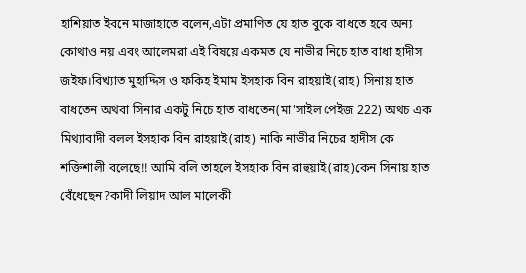হাশিয়াত ইবনে মাজাহাতে বলেন,এটা প্রমাণিত যে হাত বুকে বাধতে হবে অন্য কোথাও নয় এবং আলেমরা এই বিষয়ে একমত যে নাভীর নিচে হাত বাধা হাদীস জইফ।বিখ্যাত মুহাদ্দিস ও ফকিহ ইমাম ইসহাক বিন রাহয়াই(রাহ) সিনায় হাত বাধতেন অথবা সিনার একটু নিচে হাত বাধতেন(মা'সাইল পেইজ 222) অথচ এক মিথ্যাবাদী বলল ইসহাক বিন রাহয়াই(রাহ) নাকি নাভীর নিচের হাদীস কে শক্তিশালী বলেছে!! আমি বলি তাহলে ইসহাক বিন রাহুয়াই(রাহ)কেন সিনায় হাত বেঁধেছেন?কাদী লিয়াদ আল মালেকী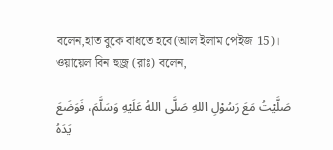বলেন,হাত বুকে বাধতে হবে(আল ইলাম পেইজ 15)। ওয়ায়েল বিন হুজ্র (রাঃ) বলেন,

صَلَّيْتُ مَعَ رَسُوْلِ اللهِ صَلَّى اللهُ عَلَيْهِ وَسَلَّمَ، فَوَضَعَ يَدَهُ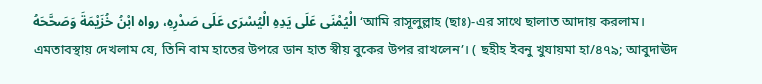الْيُمْنَى عَلَى يَدِهِ الْيُسْرَى عَلَى صَدْرِهِ، رواه ابْنُ خُزَيْمَةَ وَصَحَّحَهُ ‘আমি রাসূলুল্লাহ (ছাঃ)-এর সাথে ছালাত আদায় করলাম। এমতাবস্থায় দেখলাম যে, তিনি বাম হাতের উপরে ডান হাত স্বীয় বুকের উপর রাখলেন’। ( ছহীহ ইবনু খুযায়মা হা/৪৭৯; আবুদাঊদ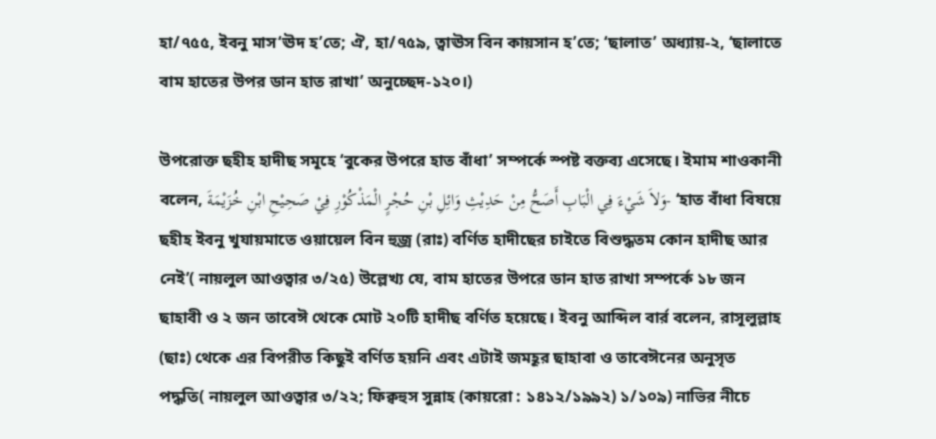হা/৭৫৫, ইবনু মাস‘ঊদ হ’তে; ঐ, হা/৭৫৯, ত্বাঊস বিন কায়সান হ’তে; ‘ছালাত’ অধ্যায়-২, ‘ছালাতে বাম হাতের উপর ডান হাত রাখা’ অনুচ্ছেদ-১২০।)

উপরোক্ত ছহীহ হাদীছ সমূহে ‘বুকের উপরে হাত বাঁধা’ সম্পর্কে স্পষ্ট বক্তব্য এসেছে। ইমাম শাওকানী বলেন, وَلاَ شَيْءَ فِي الْبَابِ أَصَحُّ مِنْ حَدِيْثِ وَائِلِ بْنِ حُجْرٍ الْمَذْكُوْرِ فِيْ صَحِيْحِ ابْنِ خُزَيْمَةَ- ‘হাত বাঁধা বিষয়ে ছহীহ ইবনু খুযায়মাতে ওয়ায়েল বিন হুজ্র (রাঃ) বর্ণিত হাদীছের চাইতে বিশুদ্ধতম কোন হাদীছ আর নেই’( নায়লুল আওত্বার ৩/২৫) উল্লেখ্য যে, বাম হাতের উপরে ডান হাত রাখা সম্পর্কে ১৮ জন ছাহাবী ও ২ জন তাবেঈ থেকে মোট ২০টি হাদীছ বর্ণিত হয়েছে। ইবনু আব্দিল বার্র বলেন, রাসূলুল্লাহ (ছাঃ) থেকে এর বিপরীত কিছুই বর্ণিত হয়নি এবং এটাই জমহূর ছাহাবা ও তাবেঈনের অনুসৃত পদ্ধতি( নায়লুল আওত্বার ৩/২২; ফিক্বহুস সুন্নাহ (কায়রো : ১৪১২/১৯৯২) ১/১০৯) নাভির নীচে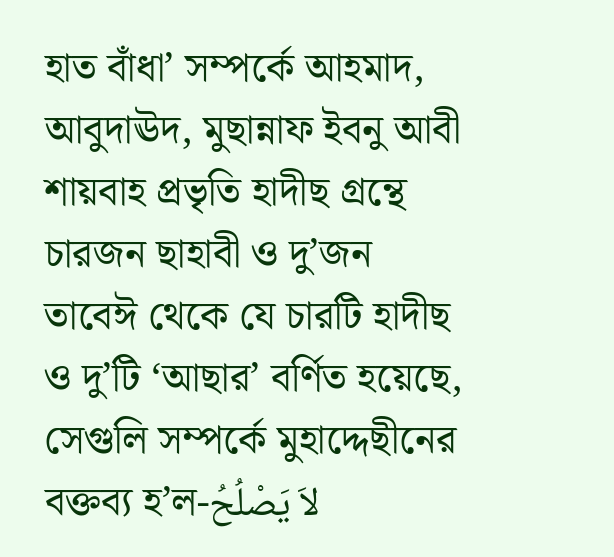হাত বাঁধা’ সম্পর্কে আহমাদ, আবুদাঊদ, মুছান্নাফ ইবনু আবী শায়বাহ প্রভৃতি হাদীছ গ্রন্থে চারজন ছাহাবী ও দু’জন তাবেঈ থেকে যে চারটি হাদীছ ও দু’টি ‘আছার’ বর্ণিত হয়েছে, সেগুলি সম্পর্কে মুহাদ্দেছীনের বক্তব্য হ’ল-لاَ يَصْلُحُ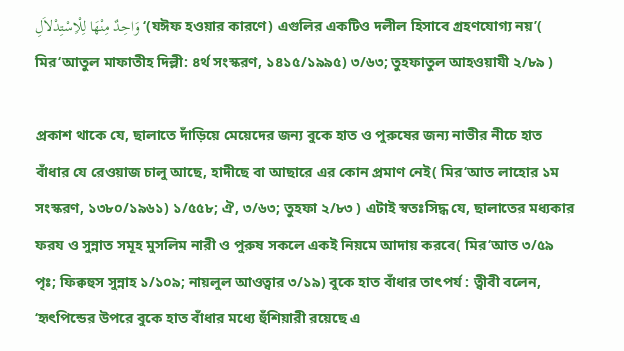وَاحِدٌ مِنْهَا لِلْاِسْتِدْلاَلِ ‘(যঈফ হওয়ার কারণে) এগুলির একটিও দলীল হিসাবে গ্রহণযোগ্য নয়’( মির‘আতুল মাফাতীহ দিল্লী: ৪র্থ সংস্করণ, ১৪১৫/১৯৯৫) ৩/৬৩; তুহফাতুল আহওয়াযী ২/৮৯ )

প্রকাশ থাকে যে, ছালাতে দাঁড়িয়ে মেয়েদের জন্য বুকে হাত ও পুরুষের জন্য নাভীর নীচে হাত বাঁধার যে রেওয়াজ চালু আছে, হাদীছে বা আছারে এর কোন প্রমাণ নেই( মির‘আত লাহোর ১ম সংস্করণ, ১৩৮০/১৯৬১) ১/৫৫৮; ঐ, ৩/৬৩; তুহফা ২/৮৩ ) এটাই স্বতঃসিদ্ধ যে, ছালাতের মধ্যকার ফরয ও সুন্নাত সমূহ মুসলিম নারী ও পুরুষ সকলে একই নিয়মে আদায় করবে( মির‘আত ৩/৫৯ পৃঃ; ফিক্বহুস সুন্নাহ ১/১০৯; নায়লুল আওত্বার ৩/১৯) বুকে হাত বাঁধার তাৎপর্য : ত্বীবী বলেন, ‘হৃৎপিন্ডের উপরে বুকে হাত বাঁধার মধ্যে হুঁশিয়ারী রয়েছে এ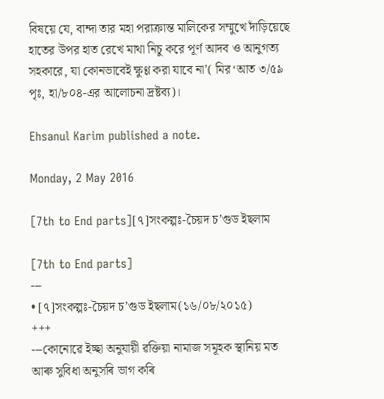বিষয়ে যে, বান্দা তার মহা পরাক্রান্ত মালিকের সম্মুখে দাঁড়িয়েছে হাতের উপর হাত রেখে মাথা নিচু করে পূর্ণ আদব ও আনুগত্য সহকারে, যা কোনভাবেই ক্ষুণ্ণ করা যাবে না’( মির‘আত ৩/৫৯ পৃঃ, হা/৮০৪-এর আলোচনা দ্রষ্টব্য)।

Ehsanul Karim published a note.

Monday, 2 May 2016

[7th to End parts][৭]সংকল্পঃ-চৈয়দ চ’গুড ইছলাম

[7th to End parts]
---
• [৭]সংকল্পঃ-চৈয়দ চ’গুড ইছলাম(১৬/০৮/২০১৫)
+++
---কোনোৱে ইচ্ছা অনুযায়ী ৱক্তিয়া নামাজ সমূহক স্থানিয় মত আৰু সুবিধা অনুসৰি ভাগ কৰি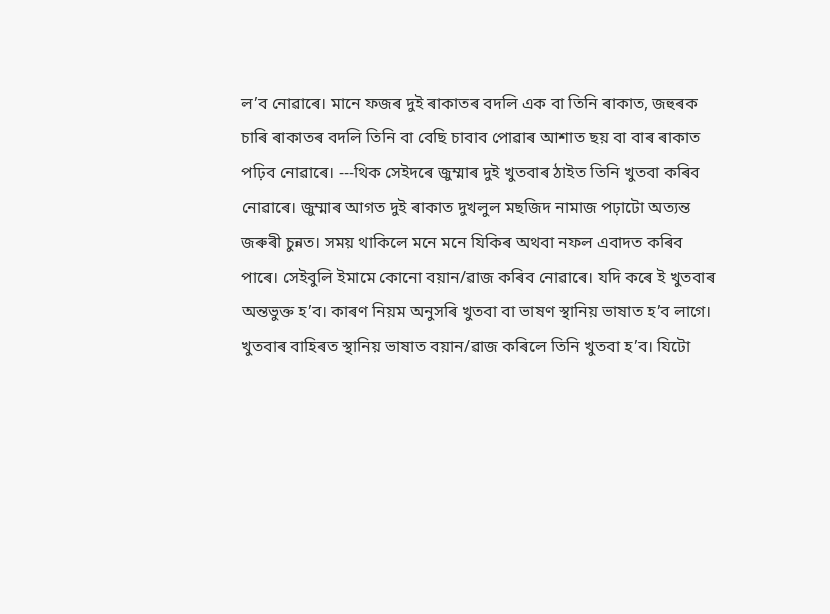ল’ব নোৱাৰে। মানে ফজৰ দুই ৰাকাতৰ বদলি এক বা তিনি ৰাকাত, জহুৰক চাৰি ৰাকাতৰ বদলি তিনি বা বেছি চাবাব পোৱাৰ আশাত ছয় বা বাৰ ৰাকাত পঢ়িব নোৱাৰে। ---থিক সেইদৰে জুম্মাৰ দুই খুতবাৰ ঠাইত তিনি খুতবা কৰিব নোৱাৰে। জুম্মাৰ আগত দুই ৰাকাত দুখলুল মছজিদ নামাজ পঢ়াটো অত্যন্ত জৰুৰী চুন্নত। সময় থাকিলে মনে মনে যিকিৰ অথবা নফল এবাদত কৰিব পাৰে। সেইবুলি ইমামে কোনো বয়ান/ৱাজ কৰিব নোৱাৰে। যদি কৰে ই খুতবাৰ অন্তভুক্ত হ’ব। কাৰণ নিয়ম অনুসৰি খুতবা বা ভাষণ স্থানিয় ভাষাত হ’ব লাগে। খুতবাৰ বাহিৰত স্থানিয় ভাষাত বয়ান/ৱাজ কৰিলে তিনি খুতবা হ’ব। যিটো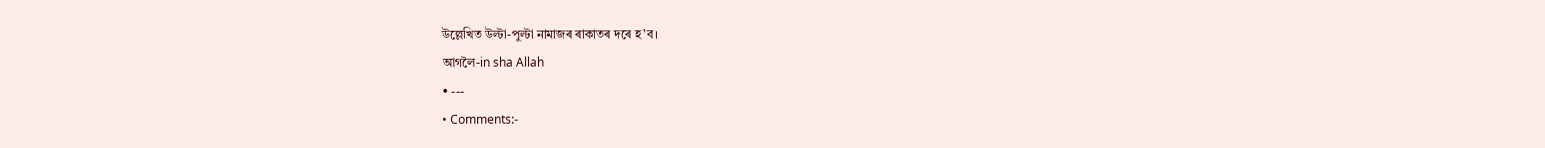উল্লেখিত উল্টা-পুল্টা নামাজৰ ৰাকাতৰ দৰে হ’ব।
আগলৈ-in sha Allah
• ---
• Comments:-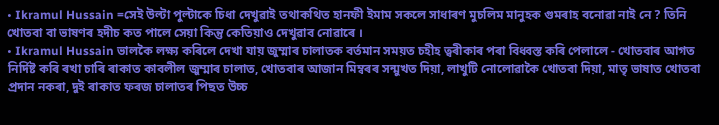• Ikramul Hussain =সেই উল্টা পুল্টাকে চিধা দেখুৱাই তথাকথিত হানফী ইমাম সকলে সাধাৰণ মুচলিম মানুহক গুমৰাহ বনোৱা নাই নে ? তিনি খোতবা বা ভাষণৰ হদীচ কত পালে সেয়া কিন্তু কেতিয়াও দেখুৱাব নোৱাৰে ।
• Ikramul Hussain ভালকৈ লক্ষ্য কৰিলে দেখা যায় জুম্মাৰ চালাতক বৰ্তমান সময়ত চহীহ ত্বৰীকাৰ পৰা বিধ্বস্ত কৰি পেলালে - খোতবাৰ আগত নিৰ্দিষ্ট কৰি ৰখা চাৰি ৰাকাত কাবলীল জুম্মাৰ চালাত, খোতবাৰ আজান মিম্বৰৰ সন্মুখত দিয়া, লাখুটি নোলোৱাকৈ খোতবা দিয়া, মাতৃ ভাষাত খোতবা প্ৰদান নকৰা, দুই ৰাকাত ফৰজ চালাতৰ পিছত উচ্চ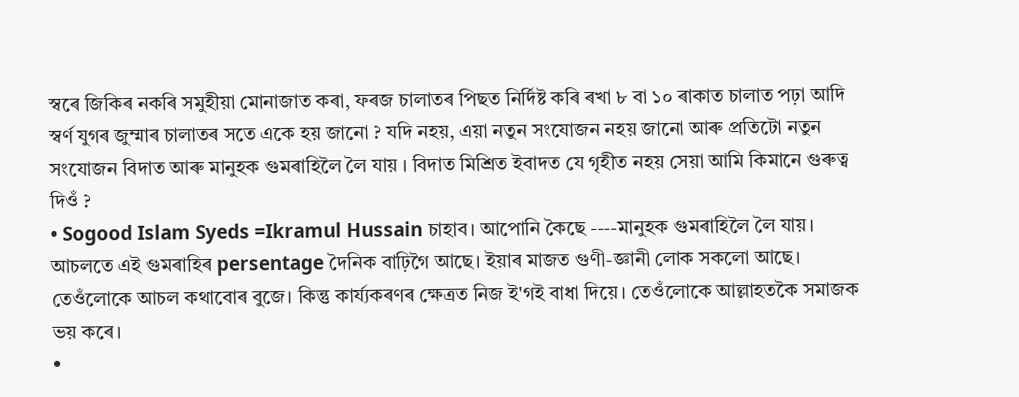স্বৰে জিকিৰ নকৰি সমুহীয়া মোনাজাত কৰা, ফৰজ চালাতৰ পিছত নিৰ্দিষ্ট কৰি ৰখা ৮ বা ১০ ৰাকাত চালাত পঢ়া আদি স্বৰ্ণ যুগৰ জুম্মাৰ চালাতৰ সতে একে হয় জানো ? যদি নহয়, এয়া নতুন সংযোজন নহয় জানো আৰু প্ৰতিটো নতুন সংযোজন বিদাত আৰু মানুহক গুমৰাহিলৈ লৈ যায় । বিদাত মিশ্ৰিত ইবাদত যে গৃহীত নহয় সেয়া আমি কিমানে গুৰুত্ব দিওঁ ?
• Sogood Islam Syeds =Ikramul Hussain চাহাব। আপোনি কৈছে ----মানুহক গুমৰাহিলৈ লৈ যায়। আচলতে এই গুমৰাহিৰ persentage দৈনিক বাঢ়িগৈ আছে। ইয়াৰ মাজত গুণী-জ্ঞানী লোক সকলো আছে। তেওঁলোকে আচল কথাবোৰ বুজে। কিন্তু কার্য্যকৰণৰ ক্ষেত্রত নিজ ই'গই বাধা দিয়ে। তেওঁলোকে আল্লাহতকৈ সমাজক ভয় কৰে।
•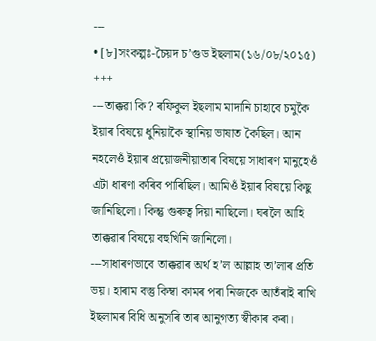---
• [৮]সংকল্পঃ-চৈয়দ চ’গুড ইছলাম(১৬/০৮/২০১৫)
+++
---তাক্কৱা কি? ৰফিকুল ইছলাম মাদানি চাহাবে চমুকৈ ইয়াৰ বিষয়ে ধুনিয়াকৈ স্থানিয় ভাষাত কৈছিল। আন নহলেওঁ ইয়াৰ প্রয়োজনীয়াতাৰ বিষয়ে সাধাৰণ মানুহেওঁ এটা ধাৰণা কৰিব পাৰিছিল। আমিওঁ ইয়াৰ বিষয়ে কিছু জানিছিলো। কিন্তু গুৰুত্ব দিয়া নাছিলো। ঘৰলৈ আহি তাক্কৱাৰ বিষয়ে বহুখিনি জানিলো।
---সাধাৰণভাবে তাক্কৱাৰ অর্থ হ’ল আল্লাহ তা’লাৰ প্রতি ভয়। হাৰাম বস্তু কিম্বা কামৰ পৰা নিজকে আতঁৰাই ৰাখি ইছলামৰ বিধি অনুসৰি তাৰ আনুগত্য স্বীকাৰ কৰা।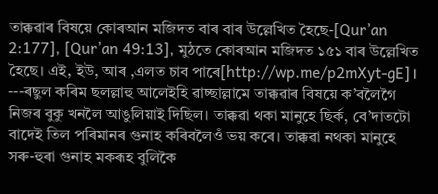তাক্কৱাৰ বিষয়ে কোৰআন মজিদত বাৰ বাৰ উল্লেখিত হৈছে-[Qur’an 2:177], [Qur’an 49:13], মুঠতে কোৰআন মজিদত ১৫১ বাৰ উল্লেখিত হৈছে। এই, ইউ, আৰ ,এলত চাব পাৰে[http://wp.me/p2mXyt-gE]।
---ৰছুল কৰিম ছলল্লাহু আলেইহি ৱাচ্ছাল্লামে তাক্কৱাৰ বিষয়ে ক’বলৈগৈ নিজৰ বুকু খনলৈ আঙুলিয়াই দিছিল। তাক্কৱা থকা মানুহে ছির্ক, বে’দাতটো বাদেই তিল পৰিমানৰ গুনাহ কৰিবলৈওঁ ভয় কৰে। তাক্কৱা নথকা মানুহে সৰু-হুৰা গুনাহ মকৰূহ বুলিকৈ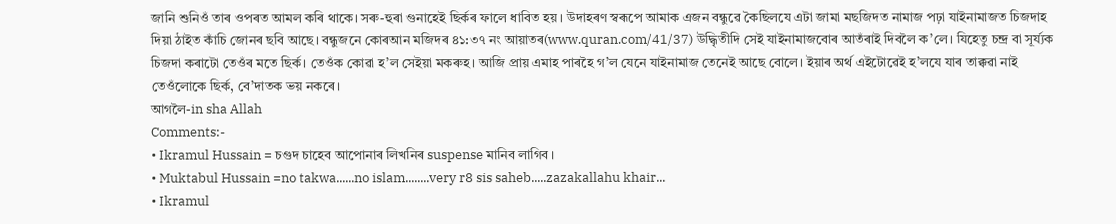জানি শুনিওঁ তাৰ ওপৰত আমল কৰি থাকে। সৰু-হুৰা গুনাহেই ছির্কৰ ফালে ধাবিত হয়। উদাহৰণ স্বৰূপে আমাক এজন বন্ধুৱে কৈছিলযে এটা জামা মছজিদত নামাজ পঢ়া যাইনামাজত চিজদাহ দিয়া ঠাইত কাঁচি জোনৰ ছবি আছে। বন্ধুজনে কোৰআন মজিদৰ ৪১:৩৭ নং আয়াতৰ(www.quran.com/41/37) উদ্ধিৃতীদি সেই যাইনামাজবোৰ আতঁৰাই দিবলৈ ক’লে। যিহেতু চন্দ্র বা সূর্য্যক চিজদা কৰাটো তেওঁৰ মতে ছির্ক। তেওঁক কোৱা হ’ল সেইয়া মকৰুহ। আজি প্রায় এমাহ পাৰহৈ গ’ল যেনে যাইনামাজ তেনেই আছে বোলে। ইয়াৰ অর্থ এইটোৱেই হ’লযে যাৰ তাক্কৱা নাই তেওঁলোকে ছির্ক, বে’দাতক ভয় নকৰে।
আগলৈ-in sha Allah
Comments:-
• Ikramul Hussain = চগুদ চাহেব আপোনাৰ লিখনিৰ suspense মানিব লাগিব ।
• Muktabul Hussain =no takwa......no islam........very r8 sis saheb.....zazakallahu khair...
• Ikramul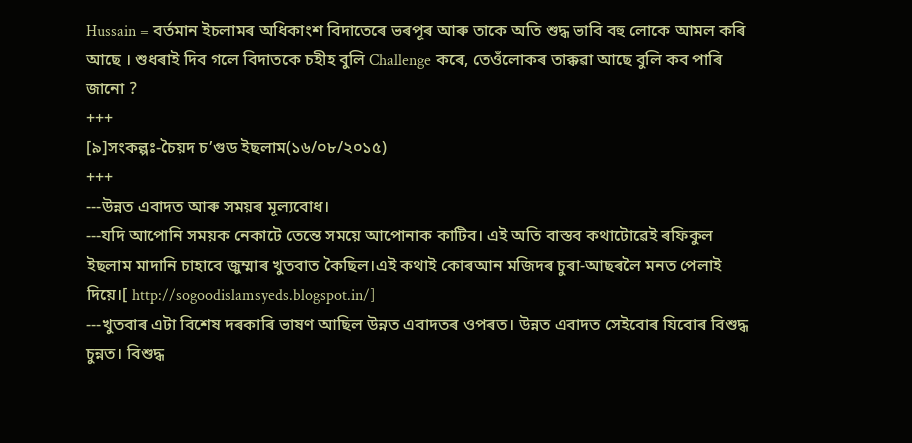Hussain = বৰ্তমান ইচলামৰ অধিকাংশ বিদাতেৰে ভৰপূৰ আৰু তাকে অতি শুদ্ধ ভাবি বহু লোকে আমল কৰি আছে । শুধৰাই দিব গলে বিদাতকে চহীহ বুলি Challenge কৰে, তেওঁলোকৰ তাক্কৱা আছে বুলি কব পাৰি জানো ?
+++
[৯]সংকল্পঃ-চৈয়দ চ’গুড ইছলাম(১৬/০৮/২০১৫)
+++
---উন্নত এবাদত আৰু সময়ৰ মূল্যবোধ।
---যদি আপোনি সময়ক নেকাটে তেন্তে সময়ে আপোনাক কাটিব। এই অতি বাস্তব কথাটোৱেই ৰফিকুল ইছলাম মাদানি চাহাবে জুম্মাৰ খুতবাত কৈছিল।এই কথাই কোৰআন মজিদৰ চুৰা-আছৰলৈ মনত পেলাই দিয়ে।[ http://sogoodislamsyeds.blogspot.in/]
---খুতবাৰ এটা বিশেষ দৰকাৰি ভাষণ আছিল উন্নত এবাদতৰ ওপৰত। উন্নত এবাদত সেইবোৰ যিবোৰ বিশুদ্ধ চুন্নত। বিশুদ্ধ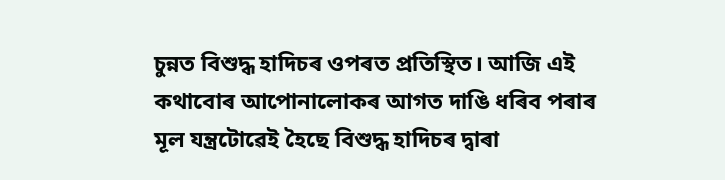চুন্নত বিশুদ্ধ হাদিচৰ ওপৰত প্রতিস্থিত। আজি এই কথাবোৰ আপোনালোকৰ আগত দাঙি ধৰিব পৰাৰ মূল যন্ত্রটোৱেই হৈছে বিশুদ্ধ হাদিচৰ দ্বাৰা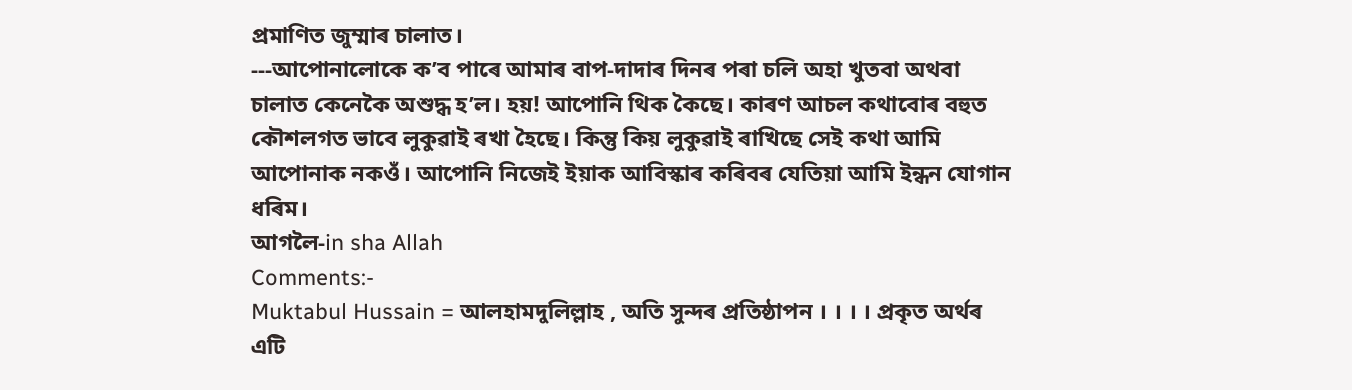প্রমাণিত জুম্মাৰ চালাত।
---আপোনালোকে ক’ব পাৰে আমাৰ বাপ-দাদাৰ দিনৰ পৰা চলি অহা খুতবা অথবা চালাত কেনেকৈ অশুদ্ধ হ’ল। হয়! আপোনি থিক কৈছে। কাৰণ আচল কথাবোৰ বহুত কৌশলগত ভাবে লুকুৱাই ৰখা হৈছে। কিন্তু কিয় লুকুৱাই ৰাখিছে সেই কথা আমি আপোনাক নকওঁ। আপোনি নিজেই ইয়াক আবিস্কাৰ কৰিবৰ যেতিয়া আমি ইন্ধন যোগান ধৰিম।
আগলৈ-in sha Allah
Comments:-
Muktabul Hussain = আলহামদুলিল্লাহ , অতি সুন্দৰ প্ৰতিষ্ঠাপন । । । । প্ৰকৃত অৰ্থৰ এটি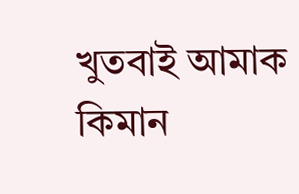খুতবাই আমাক কিমান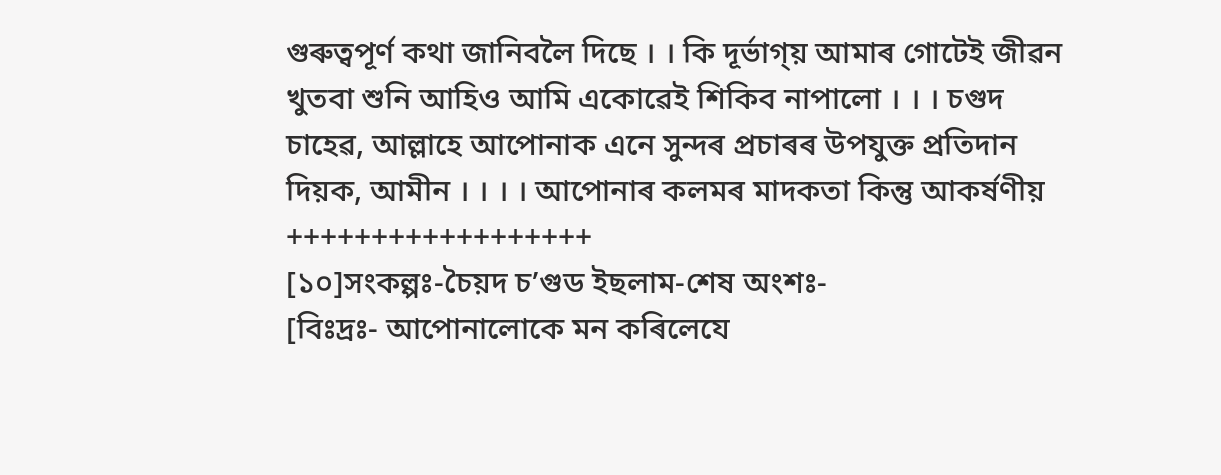গুৰুত্বপূৰ্ণ কথা জানিবলৈ দিছে । । কি দূৰ্ভাগ্য় আমাৰ গোটেই জীৱন খুতবা শুনি আহিও আমি একোৱেই শিকিব নাপালো । । । চগুদ চাহেৱ, আল্লাহে আপোনাক এনে সুন্দৰ প্ৰচাৰৰ উপযুক্ত প্ৰতিদান দিয়ক, আমীন । । । । আপোনাৰ কলমৰ মাদকতা কিন্তু আকৰ্ষণীয়
++++++++++++++++++
[১০]সংকল্পঃ-চৈয়দ চ’গুড ইছলাম-শেষ অংশঃ-
[বিঃদ্রঃ- আপোনালোকে মন কৰিলেযে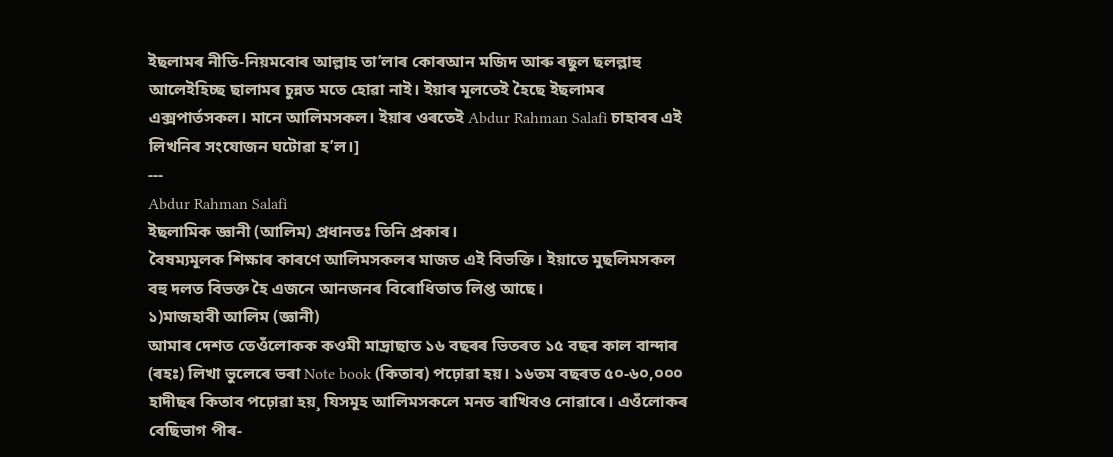ইছলামৰ নীতি-নিয়মবোৰ আল্লাহ তা’লাৰ কোৰআন মজিদ আৰু ৰছুল ছলল্লাহু আলেইহিচ্ছ ছালামৰ চুন্নত মতে হোৱা নাই। ইয়াৰ মূলতেই হৈছে ইছলামৰ এক্সপার্তসকল। মানে আলিমসকল। ইয়াৰ ওৰতেই Abdur Rahman Salafi চাহাবৰ এই লিখনিৰ সংযোজন ঘটোৱা হ’ল।]
---
Abdur Rahman Salafi
ইছলামিক জ্ঞানী (আলিম) প্রধানতঃ তিনি প্রকাৰ।
বৈষম্যমূলক শিক্ষাৰ কাৰণে আলিমসকলৰ মাজত এই বিভক্তি। ইয়াতে মুছলিমসকল বহু দলত বিভক্ত হৈ এজনে আনজনৰ বিৰোধিতাত লিপ্ত আছে।
১)মাজহাবী আলিম (জ্ঞানী)
আমাৰ দেশত তেওঁলোকক কওমী মাদ্রাছাত ১৬ বছৰৰ ভিতৰত ১৫ বছৰ কাল বান্দাৰ (ৰহঃ) লিখা ভুলেৰে ভৰা Note book (কিতাব) পঢ়োৱা হয়। ১৬তম বছৰত ৫০-৬০,০০০ হাদীছৰ কিতাব পঢ়োৱা হয়¸ যিসমূহ আলিমসকলে মনত ৰাখিবও নোৱাৰে। এওঁলোকৰ বেছিভাগ পীৰ-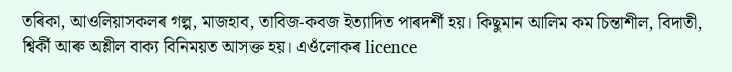তৰিকা, আওলিয়াসকলৰ গল্প, মাজহাব, তাবিজ-কবজ ইত্যাদিত পাৰদর্শী হয়। কিছুমান আলিম কম চিন্তাশীল, বিদাতী, শ্বির্কী আৰু অশ্লীল বাক্য বিনিময়ত আসক্ত হয়। এওঁলোকৰ licence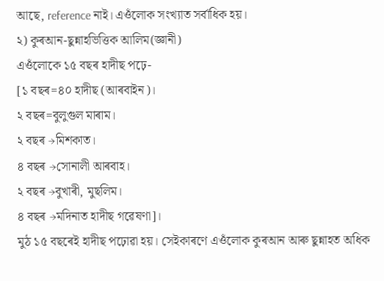আছে, reference নাই। এওঁলোক সংখ্যাত সর্বাধিক হয়।
২) কুৰআন-ছুন্নাহভিত্তিক আলিম(জ্ঞানী)
এওঁলোকে ১৫ বছৰ হাদীছ পঢ়ে-
[১ বছৰ=৪০ হাদীছ (আৰবাইন)।
২ বছৰ=বুলুগুল মাৰাম।
২ বছৰ →মিশকাত।
৪ বছৰ →সোনালী আৰবাহ।
২ বছৰ →বুখাৰী, মুছলিম।
৪ বছৰ →মদিনাত হাদীছ গৱেষণা]।
মুঠ ১৫ বছৰেই হাদীছ পঢ়োৱা হয়। সেইকাৰণে এওঁলোক কুৰআন আৰু ছুন্নাহত অধিক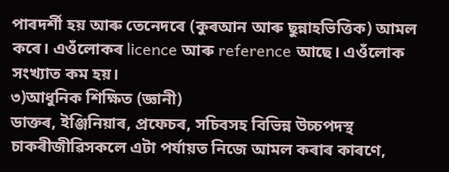পাৰদর্শী হয় আৰু তেনেদৰে (কুৰআন আৰু ছুন্নাহভিত্তিক) আমল কৰে। এওঁলোকৰ licence আৰু reference আছে। এওঁলোক সংখ্যাত কম হয়।
৩)আধুনিক শিক্ষিত (জ্ঞানী)
ডাক্তৰ, ইঞ্জিনিয়াৰ, প্রফেচৰ, সচিবসহ বিভিন্ন উচ্চপদস্থ চাকৰীজীৱিসকলে এটা পর্যায়ত নিজে আমল কৰাৰ কাৰণে,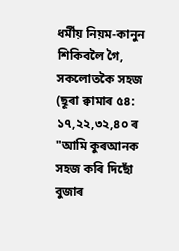ধর্মীয় নিয়ম-কানুন শিকিবলৈ গৈ, সকলোতকৈ সহজ (ছূৰা ক্বামাৰ ৫৪: ১৭,২২,৩২,৪০ ৰ "আমি কুৰআনক সহজ কৰি দিছোঁ বুজাৰ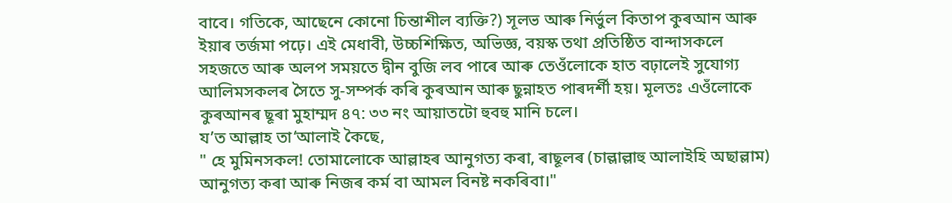বাবে। গতিকে, আছেনে কোনো চিন্তাশীল ব্যক্তি?) সূলভ আৰু নির্ভুল কিতাপ কুৰআন আৰু ইয়াৰ তর্জমা পঢ়ে। এই মেধাবী, উচ্চশিক্ষিত, অভিজ্ঞ, বয়স্ক তথা প্রতিষ্ঠিত বান্দাসকলে সহজতে আৰু অলপ সময়তে দ্বীন বুজি লব পাৰে আৰু তেওঁলোকে হাত বঢ়ালেই সুযোগ্য আলিমসকলৰ সৈতে সু-সম্পৰ্ক কৰি কুৰআন আৰু ছুন্নাহত পাৰদর্শী হয়। মূলতঃ এওঁলোকে কুৰআনৰ ছূৰা মুহাম্মদ ৪৭: ৩৩ নং আয়াতটো হুবহু মানি চলে।
য’ত আল্লাহ তা‘আলাই কৈছে,
" হে মুমিনসকল! তোমালোকে আল্লাহৰ আনুগত্য কৰা, ৰাছূলৰ (চাল্লাল্লাহু আলাইহি অছাল্লাম) আনুগত্য কৰা আৰু নিজৰ কর্ম বা আমল বিনষ্ট নকৰিবা।"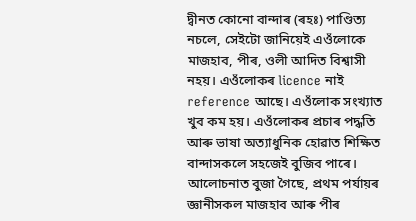দ্বীনত কোনো বান্দাৰ (ৰহঃ) পাণ্ডিত্য নচলে, সেইটো জানিয়েই এওঁলোকে মাজহাব, পীৰ, ওলী আদিত বিশ্বাসী নহয়। এওঁলোকৰ licence নাই reference আছে। এওঁলোক সংখ্যাত খুব কম হয়। এওঁলোকৰ প্রচাৰ পদ্ধতি আৰু ভাষা অত্যাধুনিক হোৱাত শিক্ষিত বান্দাসকলে সহজেই বুজিব পাৰে।
আলোচনাত বুজা গৈছে, প্রথম পর্যায়ৰ জ্ঞানীসকল মাজহাব আৰু পীৰ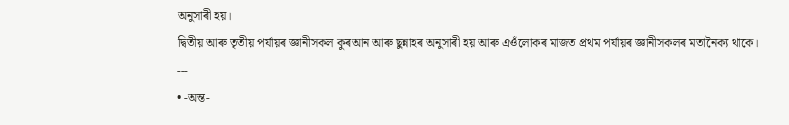অনুসাৰী হয়।
দ্বিতীয় আৰু তৃতীয় পর্যায়ৰ জ্ঞানীসকল কুৰআন আৰু ছুন্নাহৰ অনুসাৰী হয় আৰু এওঁলোকৰ মাজত প্ৰথম পৰ্যায়ৰ জ্ঞানীসকলৰ মতানৈক্য থাকে।
---
• -অন্ত-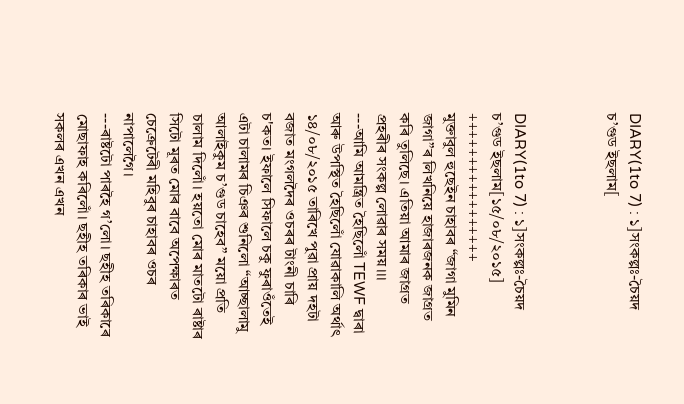DIARY(1to 7) : ১]সংকল্পঃ-চৈয়দ চ’গুড ইছলাম[



DIARY(1to 7) : ১]সংকল্পঃ-চৈয়দ চ’গুড ইছলাম[১৫/০৮/২০১৫]
+++++++++++++++++
মুক্তাবুল হুছেইন চাহাবৰ “জাগা মুমিন জাগা”ৰ লিখনিয়ে হাজাৰজনক জাগ্রত কৰি তুলিছে। এতিয়া আমাৰ জাগ্রত প্রহৰীৰ সংকল্প লোৱাৰ সময়।।।
---আমি আমন্ত্রিত হৈছিলোঁ TEWF দ্বাৰা আৰু উপস্থিত হৈছিলোঁ যোৱাকালি অর্থাৎ ১৪/০৮/২০১৫ তাৰিখে পুৱা প্রায় দহটা বজাত মংগলদৈৰ ওচৰৰ টাংনী চাৰি চ'কত। ইফালে সিফালে চকু ফুৰাওঁতেই এটা চালামৰ চিঞৰ শুনিলো “আচ্ছালামু আলাইকুম চ’গুড চাহেব” ময়ো প্রতি চালাম দিলোঁ। হয়তো মোৰ মাতটো ৰাষ্টাৰ সিটো মূৰত মোৰ বাবে অপেক্ষাৰত চেক্রেটেৰী মহিবুৰ চাহাবৰ ওচৰ নাপালেগৈ।
---ৰাষ্টটো পাৰহৈ গ’লো। ছহীহ তৰিকাৰে মোছাফাহ কৰিলোঁ। ছহীহ তৰিকাৰ ভাই সকলৰ এখন এখন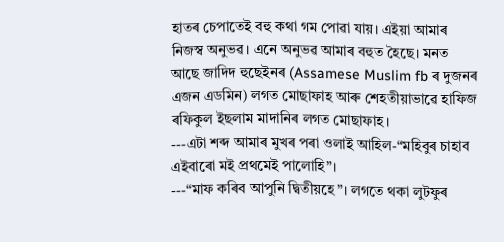হাতৰ চেপাতেই বহু কথা গম পোৱা যায়। এইয়া আমাৰ নিজস্ব অনুভৱ। এনে অনুভৱ আমাৰ বহুত হৈছে। মনত আছে জাদিদ হুছেইনৰ (Assamese Muslim fb ৰ দুজনৰ এজন এডমিন) লগত মোছাফাহ আৰু শেহতীয়াভাৱে হাফিজ ৰফিকুল ইছলাম মাদানিৰ লগত মোছাফাহ।
---এটা শব্দ আমাৰ মুখৰ পৰা ওলাই আহিল-“মহিবুৰ চাহাব এইবাৰো মই প্রথমেই পালোহি”।
---“মাফ কৰিব আপুনি দ্বিতীয়হে”। লগতে থকা লুটফুৰ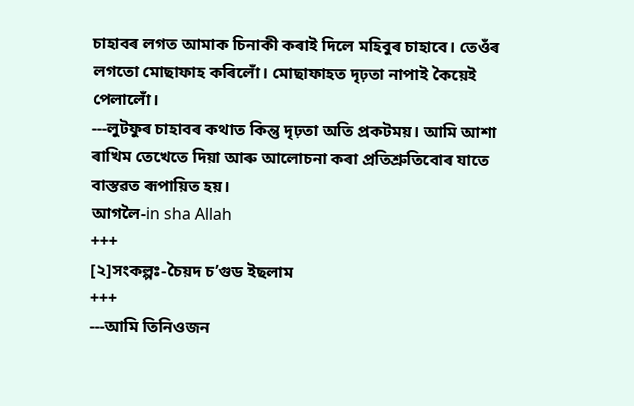চাহাবৰ লগত আমাক চিনাকী কৰাই দিলে মহিবুৰ চাহাবে। তেওঁৰ লগতো মোছাফাহ কৰিলোঁ। মোছাফাহত দৃঢ়তা নাপাই কৈয়েই পেলালোঁ।
---লুটফুৰ চাহাবৰ কথাত কিন্তু দৃঢ়তা অতি প্রকটময়। আমি আশা ৰাখিম তেখেতে দিয়া আৰু আলোচনা কৰা প্রতিশ্রুতিবোৰ যাতে বাস্তৱত ৰূপায়িত হয়।
আগলৈ-in sha Allah
+++
[২]সংকল্পঃ-চৈয়দ চ’গুড ইছলাম
+++
---আমি তিনিওজন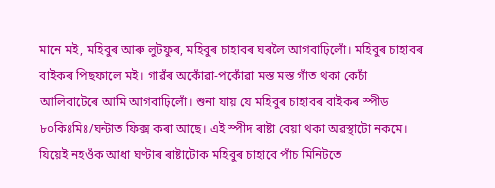মানে মই, মহিবুৰ আৰু লুটফুৰ, মহিবুৰ চাহাবৰ ঘৰলৈ আগবাঢ়িলোঁ। মহিবুৰ চাহাবৰ বাইকৰ পিছফালে মই। গাৱঁৰ অকোঁৱা-পকোঁৱা মস্ত মস্ত গাঁত থকা কেচাঁ আলিবাটেৰে আমি আগবাঢ়িলোঁ। শুনা যায় যে মহিবুৰ চাহাবৰ বাইকৰ স্পীড ৮০কিঃমিঃ/ঘন্টাত ফিক্স কৰা আছে। এই স্পীদ ৰাষ্টা বেয়া থকা অৱস্থাটো নকমে। যিয়েই নহওঁক আধা ঘণ্টাৰ ৰাষ্টাটোক মহিবুৰ চাহাবে পাঁচ মিনিটতে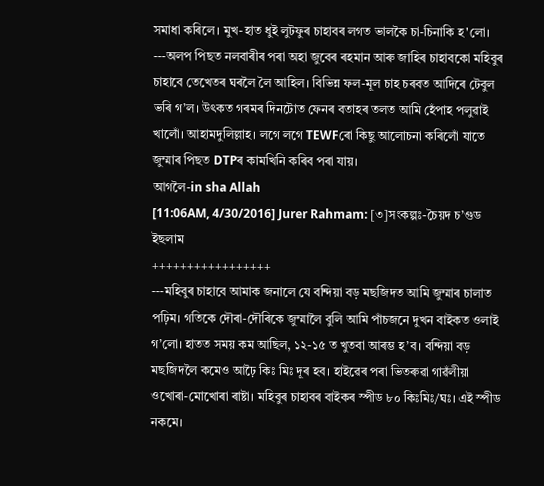সমাধা কৰিলে। মুখ-হাত ধুই লুটফুৰ চাহাবৰ লগত ভালকৈ চা-চিনাকি হ'লো।
---অলপ পিছত নলবাৰীৰ পৰা অহা জুবেৰ ৰহমান আৰু জাহিৰ চাহাবকো মহিবুৰ চাহাবে তেখেতৰ ঘৰলৈ লৈ আহিল। বিভিন্ন ফল-মূল চাহ চৰবত আদিৰে টেবুল ভৰি গ’ল। উৎকত গৰমৰ দিনটোত ফেনৰ বতাহৰ তলত আমি হেঁপাহ পলুৱাই খালোঁ। আহামদুলিল্লাহ। লগে লগে TEWFৰো কিছু আলোচনা কৰিলোঁ যাতে জুম্মাৰ পিছত DTPৰ কামখিনি কৰিব পৰা যায়।
আগলৈ-in sha Allah
[11:06AM, 4/30/2016] Jurer Rahmam: [৩]সংকল্পঃ-চৈয়দ চ’গুড ইছলাম
+++++++++++++++++
---মহিবুৰ চাহাবে আমাক জনালে যে বন্দিয়া বড় মছজিদত আমি জুম্মাৰ চালাত পঢ়িম। গতিকে দৌৰা-দৌৰিকে জুম্মালৈ বুলি আমি পাঁচজনে দুখন বাইকত ওলাই গ’লো। হাতত সময় কম আছিল, ১২-১৫ ত খুতবা আৰম্ভ হ’ব। বন্দিয়া বড় মছজিদলৈ কমেও আঢ়ৈ কিঃ মিঃ দূৰ হব। হাইৱেৰ পৰা ভিতৰুৱা গাৱঁলীয়া ওখোৰা-মোখোৰা ৰাষ্টা। মহিবুৰ চাহাবৰ বাইকৰ স্পীড ৮০ কিঃমিঃ/ঘঃ। এই স্পীড নকমে।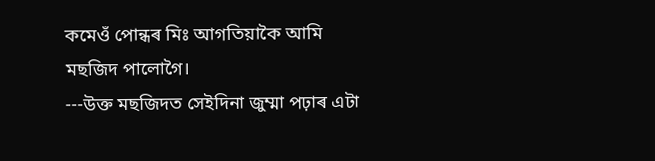কমেওঁ পোন্ধৰ মিঃ আগতিয়াকৈ আমি মছজিদ পালোগৈ।
---উক্ত মছজিদত সেইদিনা জুম্মা পঢ়াৰ এটা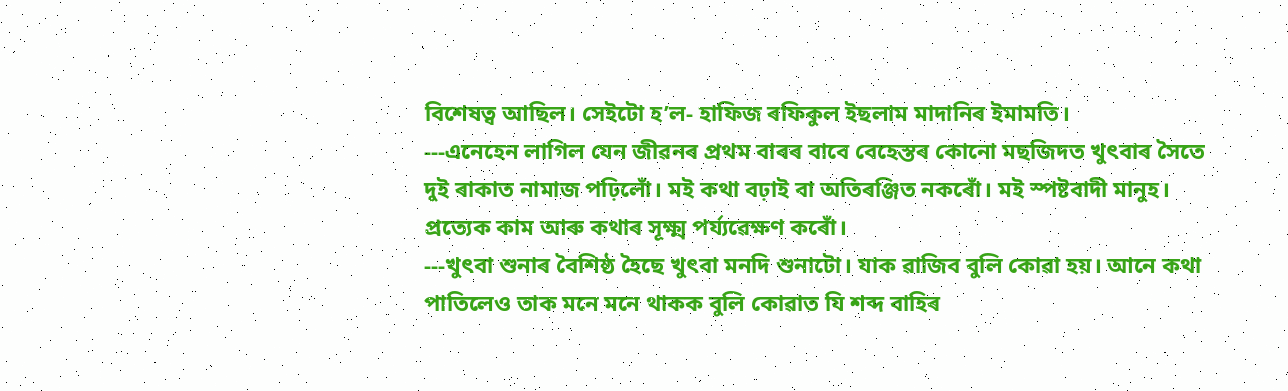বিশেষত্ব আছিল। সেইটো হ’ল- হাফিজ ৰফিকুল ইছলাম মাদানিৰ ইমামতি।
---এনেহেন লাগিল যেন জীৱনৰ প্রথম বাৰৰ বাবে বেহেস্তৰ কোনো মছজিদত খুৎবাৰ সৈতে দুই ৰাকাত নামাজ পঢ়িলোঁ। মই কথা বঢ়াই বা অতিৰঞ্জিত নকৰোঁ। মই স্পষ্টবাদী মানুহ। প্রত্যেক কাম আৰু কথাৰ সূক্ষ্ম পর্য্যৱেক্ষণ কৰোঁ।
---খুৎবা শুনাৰ বৈশিষ্ঠ হৈছে খুৎবা মনদি শুনাটো। যাক ৱাজিব বুলি কোৱা হয়। আনে কথা পাতিলেও তাক মনে মনে থাকক বুলি কোৱাত যি শব্দ বাহিৰ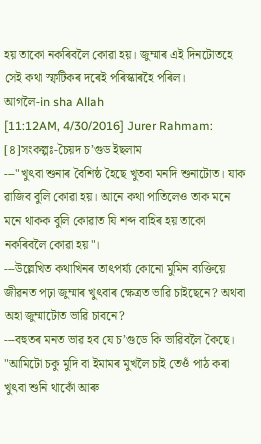হয় তাকো নকৰিবলৈ কোৱা হয়। জুম্মাৰ এই দিনটোতহে সেই কথা স্ফটিকৰ দৰেই পৰিস্কাৰহৈ পৰিল।
আগলৈ-in sha Allah
[11:12AM, 4/30/2016] Jurer Rahmam: [৪]সংকল্পঃ-চৈয়দ চ’গুড ইছলাম
---"খুৎবা শুনাৰ বৈশিষ্ঠ হৈছে খুতবা মনদি শুনাটোত। যাক ৱাজিব বুলি কোৱা হয়। আনে কথা পাতিলেও তাক মনে মনে থাকক বুলি কোৱাত যি শব্দ বাহিৰ হয় তাকো নকৰিবলৈ কোৱা হয়"।
---উল্লেখিত কথাখিনৰ তাৎপর্য্য কোনো মুমিন ব্যক্তিয়ে জীৱনত পঢ়া জুম্মাৰ খুৎবাৰ ক্ষেত্রত ভাৱি চাইছেনে? অথবা অহা জুম্মাটোত ভাৱি চাবনে?
---বহুতৰ মনত ভাৱ হব যে চ’গুডে কি ভাৱিবলৈ কৈছে। "আমিটো চকু মুদি বা ইমামৰ মুখলৈ চাই তেওঁ পাঠ কৰা খুৎবা শুনি থাকোঁ আৰু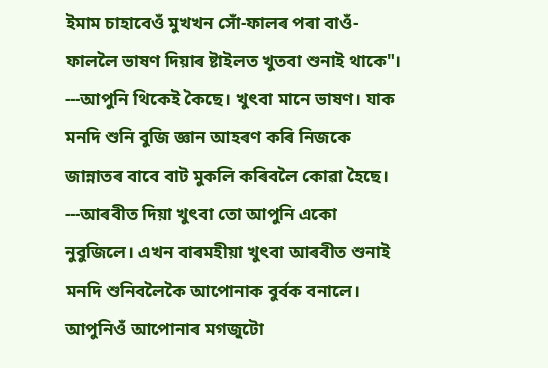ইমাম চাহাবেওঁ মুখখন সোঁ-ফালৰ পৰা বাওঁ-ফাললৈ ভাষণ দিয়াৰ ষ্টাইলত খুতবা শুনাই থাকে"।
---আপুনি থিকেই কৈছে। খুৎবা মানে ভাষণ। যাক মনদি শুনি বুজি জ্ঞান আহৰণ কৰি নিজকে জান্নাতৰ বাবে বাট মুকলি কৰিবলৈ কোৱা হৈছে।
---আৰবীত দিয়া খুৎবা তো আপুনি একো নুবুজিলে। এখন বাৰমহীয়া খুৎবা আৰবীত শুনাই মনদি শুনিবলৈকৈ আপোনাক বুর্বক বনালে। আপুনিওঁ আপোনাৰ মগজুটো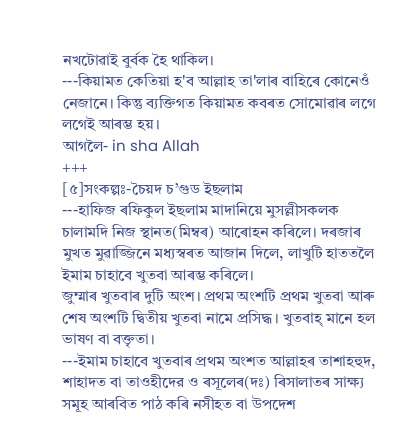নখটোৱাই বুর্বক হৈ থাকিল।
---কিয়ামত কেতিয়া হ'ব আল্লাহ তা'লাৰ বাহিৰে কোনেওঁ নেজানে। কিন্তু ব্যক্তিগত কিয়ামত কবৰত সোমোৱাৰ লগে লগেই আৰম্ভ হয়।
আগলৈ- in sha Allah
+++
[৫]সংকল্পঃ-চৈয়দ চ’গুড ইছলাম
---হাফিজ ৰফিকুল ইছলাম মাদানিয়ে মুসল্লীসকলক চালামদি নিজ স্থানত(মিম্বৰ) আৰোহন কৰিলে। দৰজাৰ মুখত মুৱাজ্জিনে মধ্যস্বৰত আজান দিলে, লাখুটি হাততলৈ ইমাম চাহাবে খুতবা আৰম্ভ কৰিলে।
জুম্মাৰ খুতবাৰ দুটি অংশ। প্রথম অংশটি প্রথম খুতবা আৰু শেষ অংশটি দ্বিতীয় খুতবা নামে প্রসিদ্ধ। খুতবাহ্ মানে হল ভাষণ বা বক্তৃতা।
---ইমাম চাহাবে খুতবাৰ প্রথম অংশত আল্লাহৰ তাশাহহুদ, শাহাদত বা তাওহীদের ও ৰসূলেৰ(দঃ) ৰিসালাতৰ সাক্ষ্য সমূহ আৰবিত পাঠ কৰি নসীহত বা উপদেশ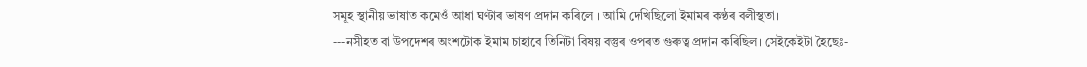সমূহ স্থানীয় ভাষাত কমেওঁ আধা ঘণ্টাৰ ভাষণ প্রদান কৰিলে । আমি দেখিছিলো ইমামৰ কণ্ঠৰ বলীস্থতা।
---নসীহত বা উপদেশৰ অংশটোক ইমাম চাহাবে তিনিটা বিষয় বস্তুৰ ওপৰত গুৰুত্ব প্রদান কৰিছিল। সেইকেইটা হৈছেঃ-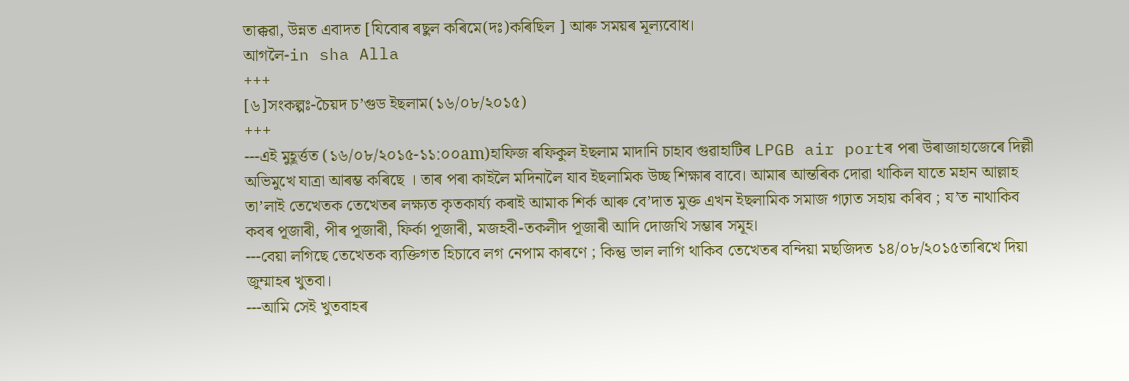তাক্কৱা, উন্নত এবাদত [যিবোৰ ৰছুল কৰিমে(দঃ)কৰিছিল ] আৰু সময়ৰ মূল্যবোধ।
আগলৈ-in sha Alla
+++
[৬]সংকল্পঃ-চৈয়দ চ’গুড ইছলাম(১৬/০৮/২০১৫)
+++
---এই মুহূর্ত্তত (১৬/০৮/২০১৫-১১:০০am)হাফিজ ৰফিকুল ইছলাম মাদানি চাহাব গুৱাহাটিৰ LPGB air portৰ পৰা উৰাজাহাজেৰে দিল্লী অভিমুখে যাত্রা আৰম্ভ কৰিছে । তাৰ পৰা কাইলৈ মদিনালৈ যাব ইছলামিক উচ্ছ শিক্ষাৰ বাবে। আমাৰ আন্তৰিক দোৱা থাকিল যাতে মহান আল্লাহ তা’লাই তেখেতক তেখেতৰ লক্ষ্যত কৃতকার্য্য কৰাই আমাক শির্ক আৰু বে’দাত মুক্ত এখন ইছলামিক সমাজ গঢ়াত সহায় কৰিব ; য’ত নাথাকিব কবৰ পূজাৰী, পীৰ পূজাৰী, ফির্কা পূজাৰী, মজহবী-তকলীদ পূজাৰী আদি দোজখি সম্ভাৰ সমূহ।
---বেয়া লগিছে তেখেতক ব্যক্তিগত হিচাবে লগ নেপাম কাৰণে ; কিন্তু ভাল লাগি থাকিব তেখেতৰ বন্দিয়া মছজিদত ১৪/০৮/২০১৫তাৰিখে দিয়া জুম্মাহৰ খুতবা।
---আমি সেই খুতবাহৰ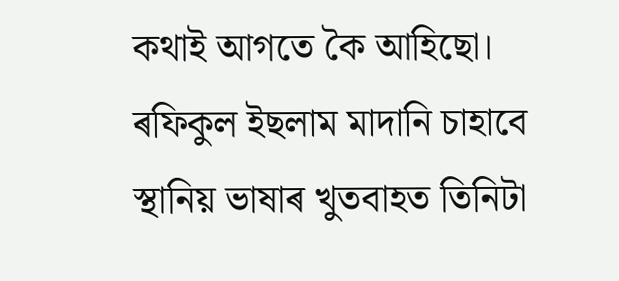কথাই আগতে কৈ আহিছো। ৰফিকুল ইছলাম মাদানি চাহাবে স্থানিয় ভাষাৰ খুতবাহত তিনিটা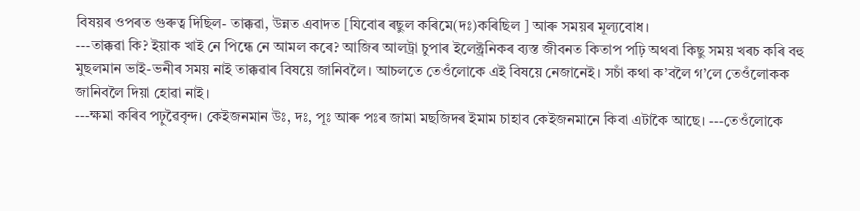বিষয়ৰ ওপৰত গুৰুত্ব দিছিল- তাক্কৱা, উন্নত এবাদত [যিবোৰ ৰছুল কৰিমে(দঃ)কৰিছিল ] আৰু সময়ৰ মূল্যবোধ।
---তাক্কৱা কি? ইয়াক খাই নে পিন্ধে নে আমল কৰে? আজিৰ আলট্রা চুপাৰ ইলেক্ট্রনিকৰ ব্যস্ত জীবনত কিতাপ পঢ়ি অথবা কিছু সময় খৰচ কৰি বহু মুছলমান ভাই-ভনীৰ সময় নাই তাক্কৱাৰ বিষয়ে জানিবলৈ। আচলতে তেওঁলোকে এই বিষয়ে নেজানেই। সচাঁ কথা ক’বলৈ গ’লে তেওঁলোকক জানিবলৈ দিয়া হোৱা নাই।
---ক্ষমা কৰিব পঢ়ুৱৈবৃন্দ। কেইজনমান উঃ, দঃ, পূঃ আৰু পঃৰ জামা মছজিদৰ ইমাম চাহাব কেইজনমানে কিবা এটাকৈ আছে। ---তেওঁলোকে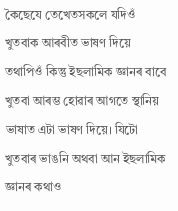কৈছেযে তেখেতসকলে যদিওঁ খুতবাক আৰবীত ভাষণ দিয়ে তথাপিওঁ কিন্তু ইছলামিক জ্ঞানৰ বাবে খুতবা আৰম্ভ হোৱাৰ আগতে স্থানিয় ভাষাত এটা ভাষণ দিয়ে। যিটো খুতবাৰ ভাঙনি অথবা আন ইছলামিক জ্ঞানৰ কথাও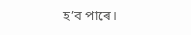হ’ব পাৰে।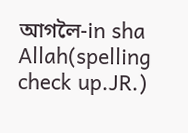আগলৈ-in sha Allah(spelling check up.JR.)